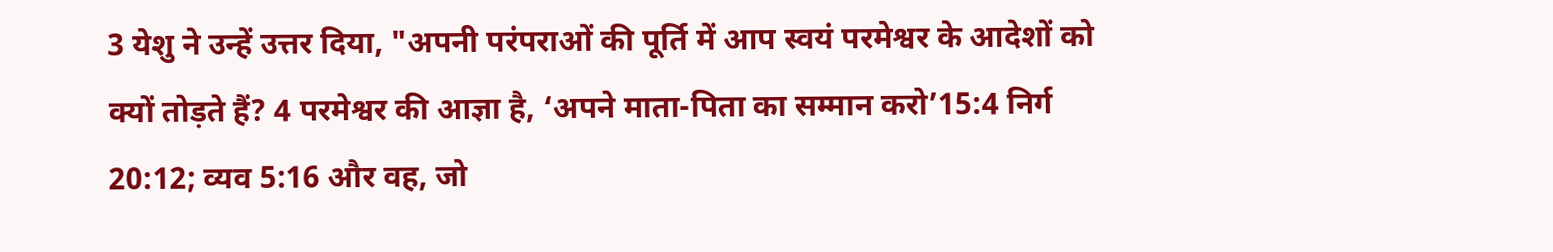3 येशु ने उन्हें उत्तर दिया, "अपनी परंपराओं की पूर्ति में आप स्वयं परमेश्वर के आदेशों को क्यों तोड़ते हैं? 4 परमेश्वर की आज्ञा है, ‘अपने माता-पिता का सम्मान करो’15:4 निर्ग 20:12; व्यव 5:16 और वह, जो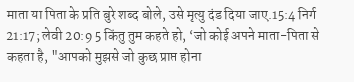माता या पिता के प्रति बुरे शब्द बोले, उसे मृत्यु दंड दिया जाए.15:4 निर्ग 21:17; लेवी 20:9 5 किंतु तुम कहते हो, ‘जो कोई अपने माता-पिता से कहता है, "आपको मुझसे जो कुछ प्राप्त होना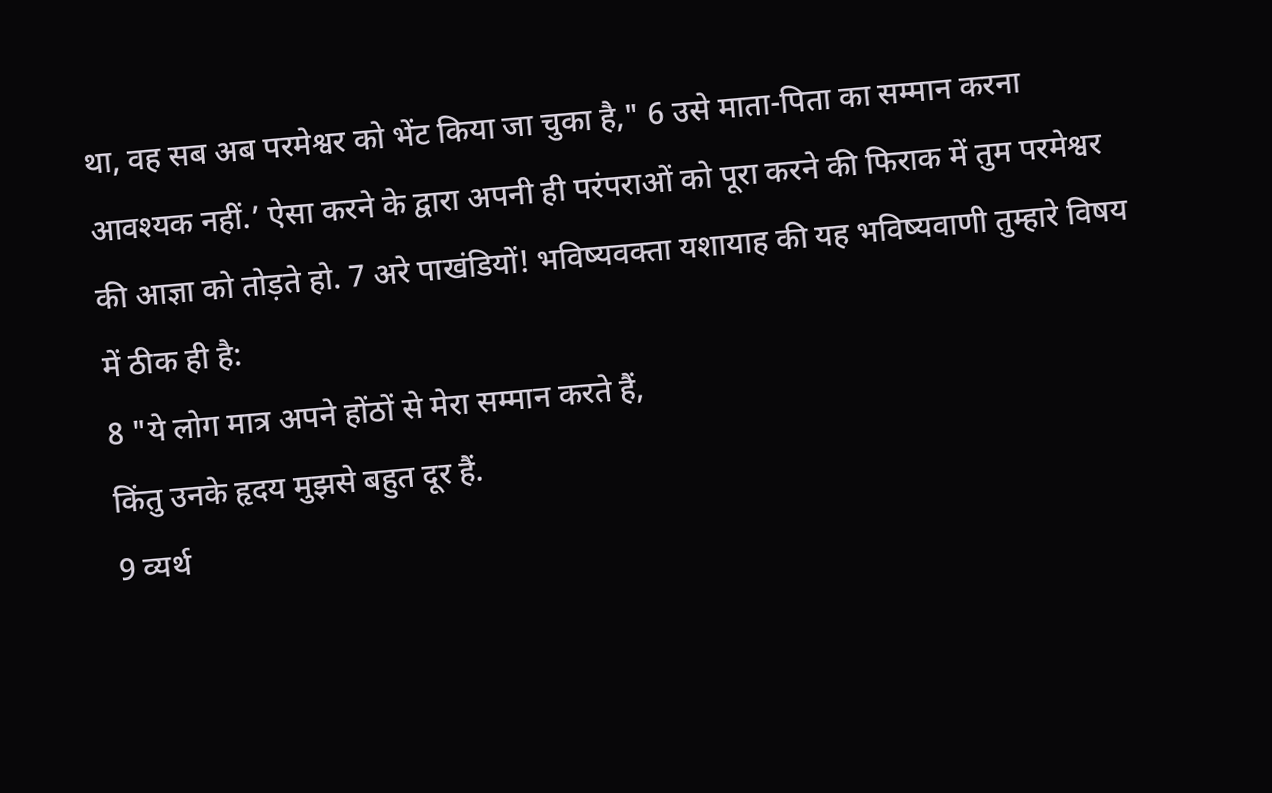था, वह सब अब परमेश्वर को भेंट किया जा चुका है," 6 उसे माता-पिता का सम्मान करना आवश्यक नहीं.’ ऐसा करने के द्वारा अपनी ही परंपराओं को पूरा करने की फिराक में तुम परमेश्वर की आज्ञा को तोड़ते हो. 7 अरे पाखंडियों! भविष्यवक्ता यशायाह की यह भविष्यवाणी तुम्हारे विषय में ठीक ही है:
8 "ये लोग मात्र अपने होंठों से मेरा सम्मान करते हैं,
किंतु उनके हृदय मुझसे बहुत दूर हैं.
9 व्यर्थ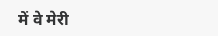में वे मेरी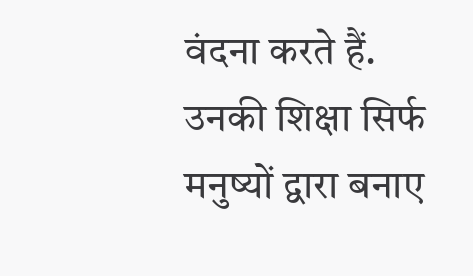वंदना करते हैं.
उनकी शिक्षा सिर्फ मनुष्यों द्वारा बनाए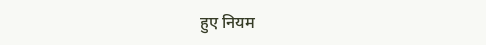हुए नियम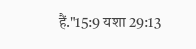हैं."15:9 यशा 29:13